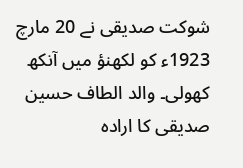شوکت صدیقی نے 20 مارچ 1923ء کو لکھنؤ میں آنکھ کھولی۔ والد الطاف حسین صدیقی کا ارادہ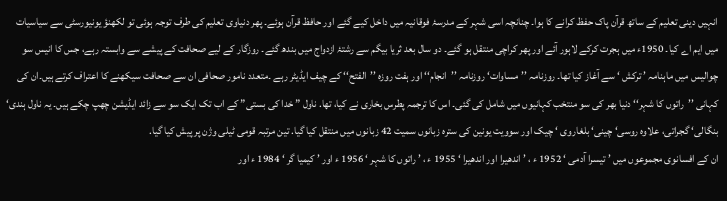انہیں دینی تعلیم کے ساتھ قرآن پاک حفظ کرانے کا ہوا۔ چنانچہ اسی شہر کے مدرسۂ فوقانیہ میں داخل کیے گئے اور حافظ قرآن ہوئے۔ پھر دنیاوی تعلیم کی طرف توجہ ہوئی تو لکھنؤ یونیورسٹی سے سیاسیات میں ایم اے کیا۔ 1950ء میں ہجرت کرکے لاہور آئے اور پھر کراچی منتقل ہو گئے۔ دو سال بعد ثریا بیگم سے رشتۂ ازدواج میں بندھ گئے۔ روزگار کے لیے صحافت کے پیشے سے وابستہ رہے، جس کا انیس سو چوالیس میں ماہنامہ ’ ترکش ‘ سے آغاز کیا تھا۔ روزنامہ ’’مساوات‘ روزنامہ ’’انجام‘‘ اور ہفت روزہ ’’الفتح‘‘ کے چیف ایڈیٹر رہے ۔متعدد نامور صحافی ان سے صحافت سیکھنے کا اعتراف کرتے ہیں۔ان کی کہانی ’’راتوں کا شہر‘‘ دنیا بھر کی سو منتخب کہانیوں میں شامل کی گئی۔ اس کا ترجمہ پطرس بخاری نے کیا، تھا. ناول ” خدا کی بستی” کے اب تک ایک سو سے زائد ایڈیشن چھپ چکے ہیں۔ یہ ناول ہندی‘ بنگالی‘ گجراتی، علاوہ روسی‘ چینی‘ بلغاروی ‘ چیک اور سوویت یونین کی سترہ زبانوں سمیت 42 زبانوں میں منتقل کیا گیا. تین مرتبہ قومی ٹیلی وژن پر پیش کیا گیا.
ان کے افسانوی مجموعوں میں ’ تیسرا آدمی ‘ 1952 ء ، ’ اندھیرا اور اندھیرا ‘ 1955 ء ، ’ راتوں کا شہر ‘ 1956 ء اور ’ کیمیا گر ‘ 1984 ء اور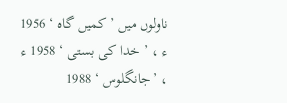ناولوں میں ’ کمیں گاہ ‘ 1956 ء ، ’ خدا کی بستی ‘ 1958 ء ، ’جانگلوس ‘ 1988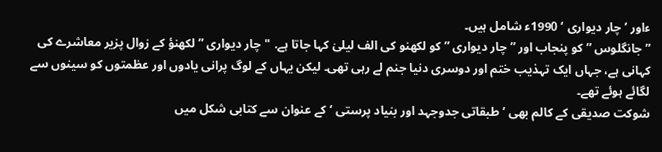ءاور ’ چار دیواری ‘ 1990ء شامل ہیں۔
” جانگلوس ” کو پنجاب اور ” چار دیواری ” کو لکھنو کی الف لیلیٰ کہا جاتا ہے. "چار دیواری ” لکھنؤ کے زوال پزیر معاشرے کی کہانی ہے، جہاں ایک تہذیب ختم اور دوسری دنیا جنم لے رہی تھی۔ لیکن یہاں کے لوگ پرانی یادوں اور عظمتوں کو سینوں سے لگائے ہوئے تھے۔
شوکت صدیقی کے کالم بھی ’ طبقاتی جدوجہد اور بنیاد پرستی ‘ کے عنوان سے کتابی شکل میں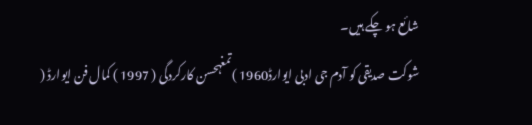شائع ہو چکے ہیں۔
شوکت صدیقی کو آدم جی ادبی ایوارڈ1960 )تمغہحسن کارکردگی ( 1997 ) کمال فن ایوارڈ (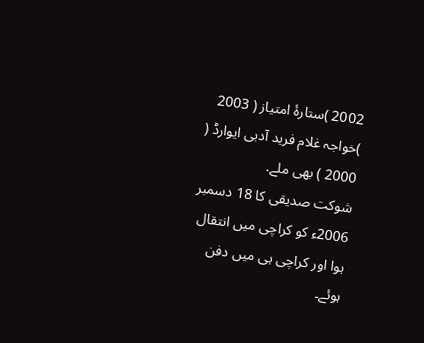2002 )ستارۂ امتیاز ( 2003 )خواجہ غلام فرید آدبی ایوارڈ ( 2000 ) بھی ملے.
شوکت صدیقی کا 18 دسمبر 2006ء کو کراچی میں انتقال ہوا اور کراچی ہی میں دفن ہوئے۔